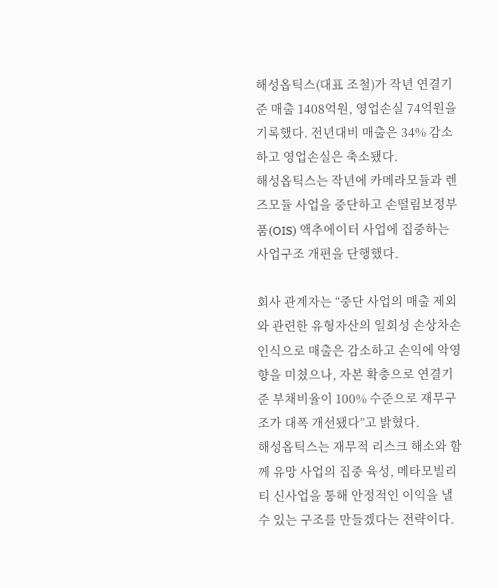해성옵틱스(대표 조철)가 작년 연결기준 매출 1408억원, 영업손실 74억원을 기록했다. 전년대비 매출은 34% 감소하고 영업손실은 축소됐다.
해성옵틱스는 작년에 카메라모듈과 렌즈모듈 사업을 중단하고 손떨림보정부품(OIS) 액추에이터 사업에 집중하는 사업구조 개편을 단행했다.

회사 관계자는 “중단 사업의 매출 제외와 관련한 유형자산의 일회성 손상차손 인식으로 매출은 감소하고 손익에 악영향을 미쳤으나, 자본 확충으로 연결기준 부채비율이 100% 수준으로 재무구조가 대폭 개선됐다”고 밝혔다.
해성옵틱스는 재무적 리스크 해소와 함께 유망 사업의 집중 육성, 메타모빌리티 신사업을 통해 안정적인 이익을 낼 수 있는 구조를 만들겠다는 전략이다.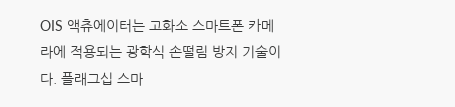OIS 액츄에이터는 고화소 스마트폰 카메라에 적용되는 광학식 손떨림 방지 기술이다. 플래그십 스마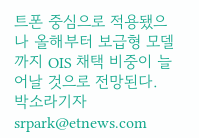트폰 중심으로 적용됐으나 올해부터 보급형 모델까지 OIS 채택 비중이 늘어날 것으로 전망된다.
박소라기자 srpark@etnews.com